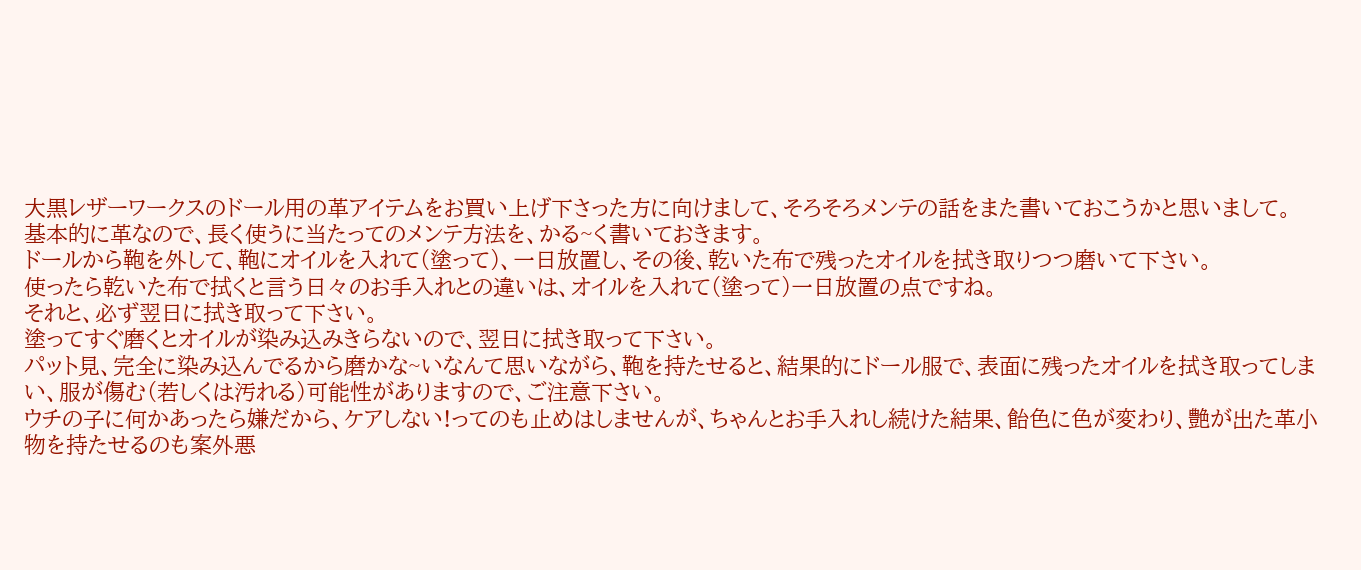大黒レザーワークスのドール用の革アイテムをお買い上げ下さった方に向けまして、そろそろメンテの話をまた書いておこうかと思いまして。
基本的に革なので、長く使うに当たってのメンテ方法を、かる~く書いておきます。
ドールから鞄を外して、鞄にオイルを入れて(塗って)、一日放置し、その後、乾いた布で残ったオイルを拭き取りつつ磨いて下さい。
使ったら乾いた布で拭くと言う日々のお手入れとの違いは、オイルを入れて(塗って)一日放置の点ですね。
それと、必ず翌日に拭き取って下さい。
塗ってすぐ磨くとオイルが染み込みきらないので、翌日に拭き取って下さい。
パット見、完全に染み込んでるから磨かな~いなんて思いながら、鞄を持たせると、結果的にドール服で、表面に残ったオイルを拭き取ってしまい、服が傷む(若しくは汚れる)可能性がありますので、ご注意下さい。
ウチの子に何かあったら嫌だから、ケアしない!ってのも止めはしませんが、ちゃんとお手入れし続けた結果、飴色に色が変わり、艶が出た革小物を持たせるのも案外悪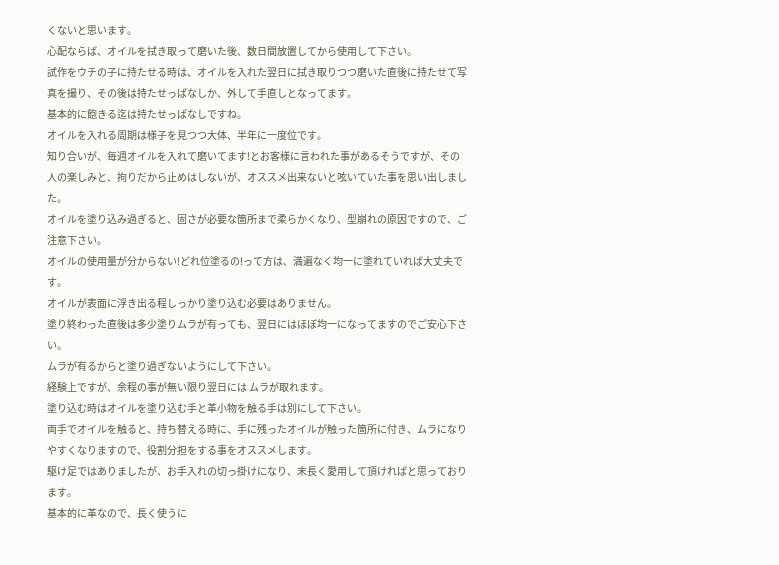くないと思います。
心配ならば、オイルを拭き取って磨いた後、数日間放置してから使用して下さい。
試作をウチの子に持たせる時は、オイルを入れた翌日に拭き取りつつ磨いた直後に持たせて写真を撮り、その後は持たせっぱなしか、外して手直しとなってます。
基本的に飽きる迄は持たせっぱなしですね。
オイルを入れる周期は様子を見つつ大体、半年に一度位です。
知り合いが、毎週オイルを入れて磨いてます!とお客様に言われた事があるそうですが、その人の楽しみと、拘りだから止めはしないが、オススメ出来ないと呟いていた事を思い出しました。
オイルを塗り込み過ぎると、固さが必要な箇所まで柔らかくなり、型崩れの原因ですので、ご注意下さい。
オイルの使用量が分からない!どれ位塗るの!って方は、満遍なく均一に塗れていれば大丈夫です。
オイルが表面に浮き出る程しっかり塗り込む必要はありません。
塗り終わった直後は多少塗りムラが有っても、翌日にはほぼ均一になってますのでご安心下さい。
ムラが有るからと塗り過ぎないようにして下さい。
経験上ですが、余程の事が無い限り翌日には ムラが取れます。
塗り込む時はオイルを塗り込む手と革小物を触る手は別にして下さい。
両手でオイルを触ると、持ち替える時に、手に残ったオイルが触った箇所に付き、ムラになりやすくなりますので、役割分担をする事をオススメします。
駆け足ではありましたが、お手入れの切っ掛けになり、末長く愛用して頂ければと思っております。
基本的に革なので、長く使うに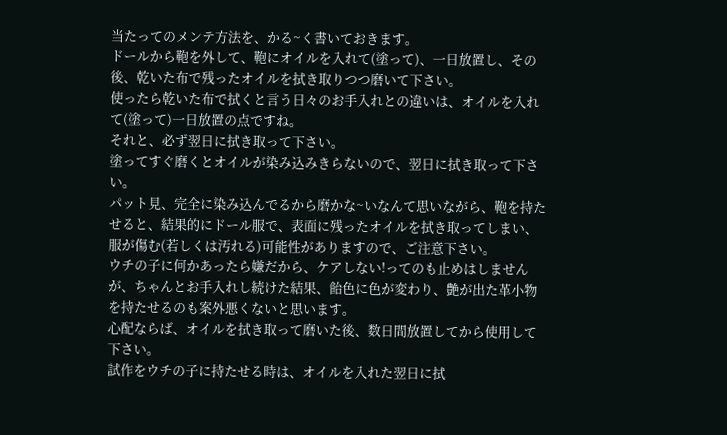当たってのメンテ方法を、かる~く書いておきます。
ドールから鞄を外して、鞄にオイルを入れて(塗って)、一日放置し、その後、乾いた布で残ったオイルを拭き取りつつ磨いて下さい。
使ったら乾いた布で拭くと言う日々のお手入れとの違いは、オイルを入れて(塗って)一日放置の点ですね。
それと、必ず翌日に拭き取って下さい。
塗ってすぐ磨くとオイルが染み込みきらないので、翌日に拭き取って下さい。
パット見、完全に染み込んでるから磨かな~いなんて思いながら、鞄を持たせると、結果的にドール服で、表面に残ったオイルを拭き取ってしまい、服が傷む(若しくは汚れる)可能性がありますので、ご注意下さい。
ウチの子に何かあったら嫌だから、ケアしない!ってのも止めはしませんが、ちゃんとお手入れし続けた結果、飴色に色が変わり、艶が出た革小物を持たせるのも案外悪くないと思います。
心配ならば、オイルを拭き取って磨いた後、数日間放置してから使用して下さい。
試作をウチの子に持たせる時は、オイルを入れた翌日に拭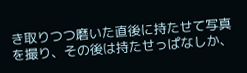き取りつつ磨いた直後に持たせて写真を撮り、その後は持たせっぱなしか、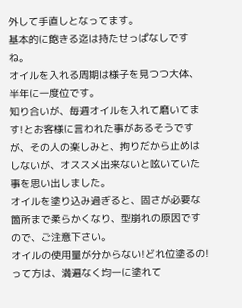外して手直しとなってます。
基本的に飽きる迄は持たせっぱなしですね。
オイルを入れる周期は様子を見つつ大体、半年に一度位です。
知り合いが、毎週オイルを入れて磨いてます!とお客様に言われた事があるそうですが、その人の楽しみと、拘りだから止めはしないが、オススメ出来ないと呟いていた事を思い出しました。
オイルを塗り込み過ぎると、固さが必要な箇所まで柔らかくなり、型崩れの原因ですので、ご注意下さい。
オイルの使用量が分からない!どれ位塗るの!って方は、満遍なく均一に塗れて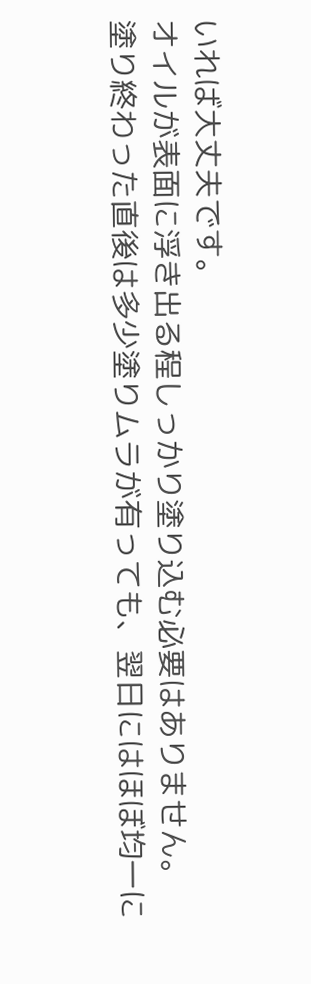いれば大丈夫です。
オイルが表面に浮き出る程しっかり塗り込む必要はありません。
塗り終わった直後は多少塗りムラが有っても、翌日にはほぼ均一に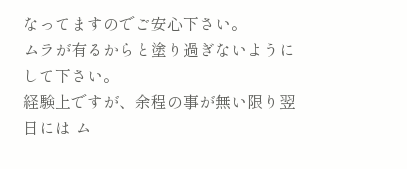なってますのでご安心下さい。
ムラが有るからと塗り過ぎないようにして下さい。
経験上ですが、余程の事が無い限り翌日には ム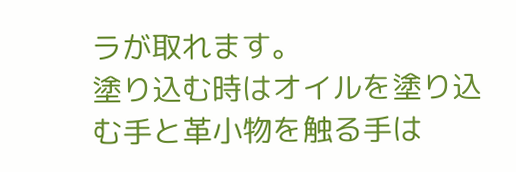ラが取れます。
塗り込む時はオイルを塗り込む手と革小物を触る手は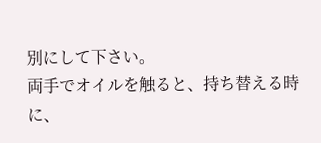別にして下さい。
両手でオイルを触ると、持ち替える時に、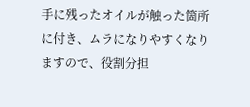手に残ったオイルが触った箇所に付き、ムラになりやすくなりますので、役割分担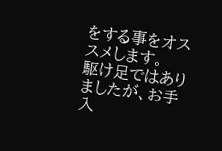をする事をオススメします。
駆け足ではありましたが、お手入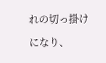れの切っ掛けになり、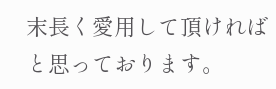末長く愛用して頂ければと思っております。